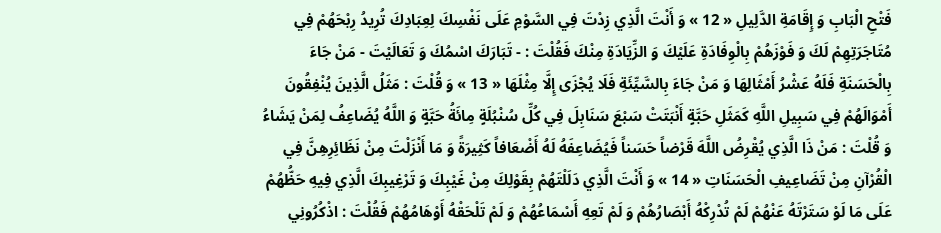فَتْحِ الْبَابِ وَ إِقَامَةِ الدَّلِيلِ « 12 » وَ أَنْتَ الَّذِي زِدْتَ فِي السَّوْمِ عَلَى نَفْسِكَ لِعِبَادِكَ تُرِيدُ رِبْحَهُمْ فِي مُتَاجَرَتِهِمْ لَكَ وَ فَوْزَهُمْ بِالْوِفَادَةِ عَلَيْكَ وَ الزِّيَادَةِ مِنْكَ فَقُلْتَ : - تَبَارَكَ اسْمُكَ وَ تَعَالَيْتَ - مَنْ جَاءَ بِالْحَسَنَةِ فَلَهُ عَشْرُ أَمْثَالِهَا وَ مَنْ جَاءَ بِالسَّيِّئَةِ فَلَا يُجْزَى إِلَّا مِثْلَهَا « 13 » وَ قُلْتَ : مَثَلُ الَّذِينَ يُنْفِقُونَ أَمْوَالَهُمْ فِي سَبِيلِ اللَّهِ كَمَثَلِ حَبَّةٍ أَنْبَتَتْ سَبْعَ سَنَابِلَ فِي كُلِّ سُنْبُلَةٍ مِائَةُ حَبَّةٍ وَ اللَّهُ يُضَاعِفُ لِمَنْ يَشَاءُ وَ قُلْتَ : مَنْ ذَا الَّذِي يُقْرِضُ اللَّهَ قَرْضاً حَسَناً فَيُضَاعِفَهُ لَهُ أَضْعَافاً كَثِيرَةً وَ مَا أَنْزَلْتَ مِنْ نَظَائِرِهِنَّ فِي الْقُرْآنِ مِنْ تَضَاعِيفِ الْحَسَنَاتِ « 14 » وَ أَنْتَ الَّذِي دَلَلْتَهُمْ بِقَوْلِكَ مِنْ غَيْبِكَ وَ تَرْغِيبِكَ الَّذِي فِيهِ حَظُّهُمْ عَلَى مَا لَوْ سَتَرْتَهُ عَنْهُمْ لَمْ تُدْرِكْهُ أَبْصَارُهُمْ وَ لَمْ تَعِهِ أَسْمَاعُهُمْ وَ لَمْ تَلْحَقْهُ أَوْهَامُهُمْ فَقُلْتَ : اذْكُرُونِي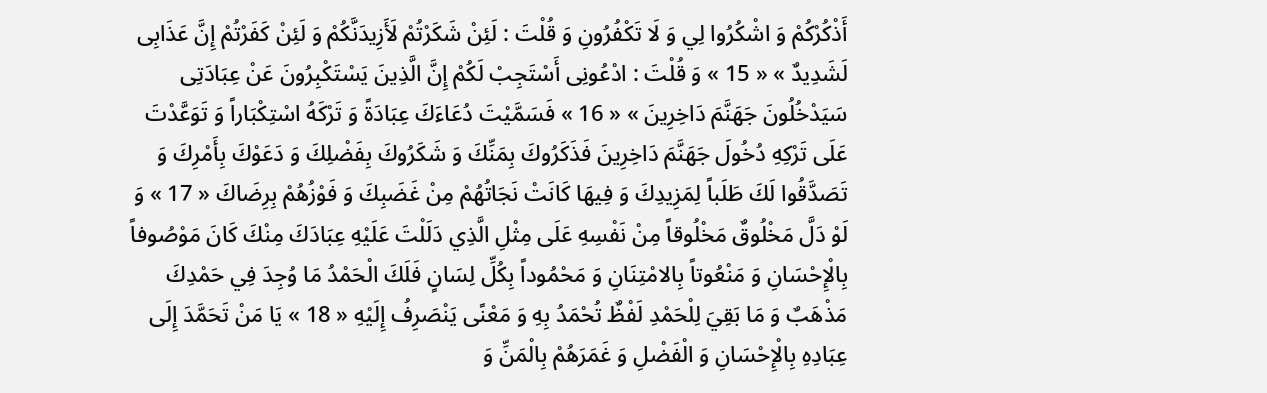أَذْكُرْكُمْ وَ اشْكُرُوا لِي وَ لَا تَكْفُرُونِ وَ قُلْتَ : لَئِنْ شَكَرْتُمْ لَأَزِيدَنَّكُمْ وَ لَئِنْ كَفَرْتُمْ إِنَّ عَذَابِى لَشَدِيدٌ » « 15 » وَ قُلْتَ : ادْعُونِى أَسْتَجِبْ لَكُمْ إِنَّ الَّذِينَ يَسْتَكْبِرُونَ عَنْ عِبَادَتِى سَيَدْخُلُونَ جَهَنَّمَ دَاخِرِينَ » « 16 » فَسَمَّيْتَ دُعَاءَكَ عِبَادَةً وَ تَرْكَهُ اسْتِكْبَاراً وَ تَوَعَّدْتَ عَلَى تَرْكِهِ دُخُولَ جَهَنَّمَ دَاخِرِينَ فَذَكَرُوكَ بِمَنِّكَ وَ شَكَرُوكَ بِفَضْلِكَ وَ دَعَوْكَ بِأَمْرِكَ وَ تَصَدَّقُوا لَكَ طَلَباً لِمَزِيدِكَ وَ فِيهَا كَانَتْ نَجَاتُهُمْ مِنْ غَضَبِكَ وَ فَوْزُهُمْ بِرِضَاكَ « 17 » وَ لَوْ دَلَّ مَخْلُوقٌ مَخْلُوقاً مِنْ نَفْسِهِ عَلَى مِثْلِ الَّذِي دَلَلْتَ عَلَيْهِ عِبَادَكَ مِنْكَ كَانَ مَوْصُوفاً بِالْإِحْسَانِ وَ مَنْعُوتاً بِالامْتِنَانِ وَ مَحْمُوداً بِكُلِّ لِسَانٍ فَلَكَ الْحَمْدُ مَا وُجِدَ فِي حَمْدِكَ مَذْهَبٌ وَ مَا بَقِيَ لِلْحَمْدِ لَفْظٌ تُحْمَدُ بِهِ وَ مَعْنًى يَنْصَرِفُ إِلَيْهِ « 18 » يَا مَنْ تَحَمَّدَ إِلَى عِبَادِهِ بِالْإِحْسَانِ وَ الْفَضْلِ وَ غَمَرَهُمْ بِالْمَنِّ وَ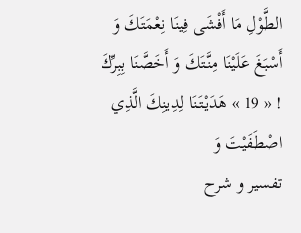الطَّوْلِ مَا أَفْشَى فِينَا نِعْمَتَكَ وَ أَسْبَغَ عَلَيْنَا مِنَّتَكَ وَ أَخَصَّنَا بِبِرِّكَ ! « 19 » هَدَيْتَنَا لِدِينِكَ الَّذِي اصْطَفَيْتَ وَ
تفسير و شرح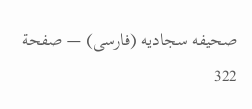صحيفه سجاديه (فارسى) — صفحة 322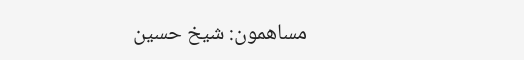مساهمون: شيخ حسين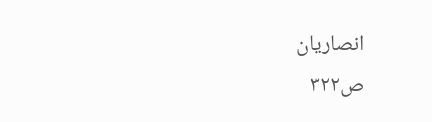انصاريان
ص٣٢٢